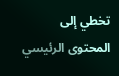تخطي إلى المحتوى الرئيسي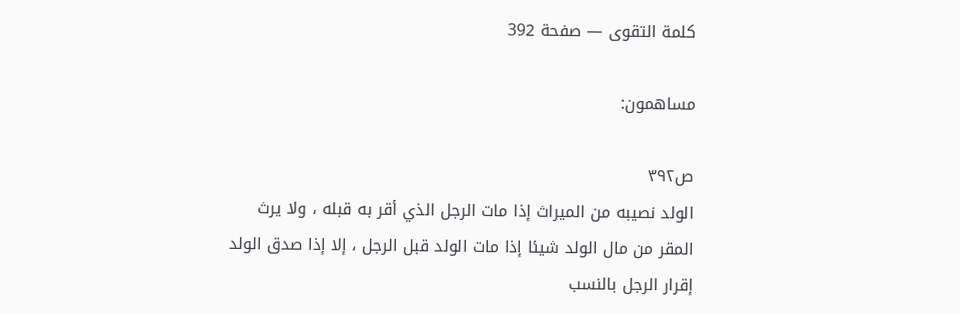كلمة التقوى — صفحة 392

مساهمون:

ص٣٩٢
الولد نصيبه من الميراث إذا مات الرجل الذي أقر به قبله ، ولا يرث المقر من مال الولد شيئا إذا مات الولد قبل الرجل ، إلا إذا صدق الولد إقرار الرجل بالنسب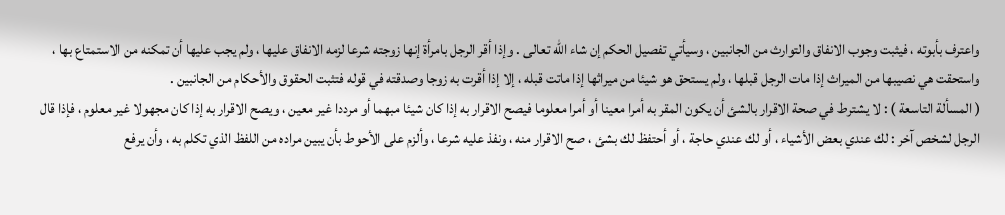واعترف بأبوته ، فيثبت وجوب الانفاق والتوارث من الجانبين ، وسيأتي تفصيل الحكم إن شاء الله تعالى . وإذا أقر الرجل بامرأة إنها زوجته شرعا لزمه الانفاق عليها ، ولم يجب عليها أن تمكنه من الاستمتاع بها ، واستحقت هي نصيبها من الميراث إذا مات الرجل قبلها ، ولم يستحق هو شيئا من ميراثها إذا ماتت قبله ، إلا إذا أقرت به زوجا وصدقته في قوله فتثبت الحقوق والأحكام من الجانبين .
( المسألة التاسعة ) : لا يشترط في صحة الاقرار بالشئ أن يكون المقر به أمرا معينا أو أمرا معلوما فيصح الاقرار به إذا كان شيئا مبهما أو مرددا غير معين ، ويصح الاقرار به إذا كان مجهولا غير معلوم ، فإذا قال الرجل لشخص آخر : لك عندي بعض الأشياء ، أو لك عندي حاجة ، أو أحتفظ لك بشئ ، صح الاقرار منه ، ونفذ عليه شرعا ، وألزم على الأحوط بأن يبين مراده من اللفظ الذي تكلم به ، وأن يرفع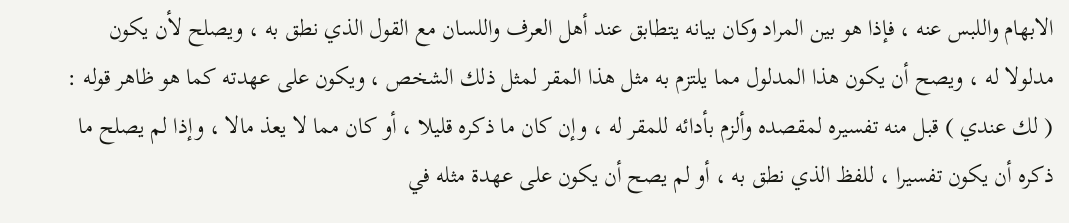الابهام واللبس عنه ، فإذا هو بين المراد وكان بيانه يتطابق عند أهل العرف واللسان مع القول الذي نطق به ، ويصلح لأن يكون مدلولا له ، ويصح أن يكون هذا المدلول مما يلتزم به مثل هذا المقر لمثل ذلك الشخص ، ويكون على عهدته كما هو ظاهر قوله : ( لك عندي ) قبل منه تفسيره لمقصده وألزم بأدائه للمقر له ، وإن كان ما ذكره قليلا ، أو كان مما لا يعذ مالا ، وإذا لم يصلح ما ذكره أن يكون تفسيرا ، للفظ الذي نطق به ، أو لم يصح أن يكون على عهدة مثله في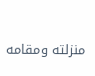منزلته ومقامه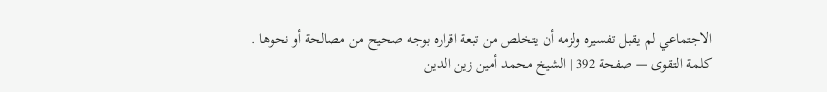الاجتماعي لم يقبل تفسيره ولزمه أن يتخلص من تبعة اقراره بوجه صحيح من مصالحة أو نحوها .
كلمة التقوى — صفحة 392 | الشيخ محمد أمين زين الدين